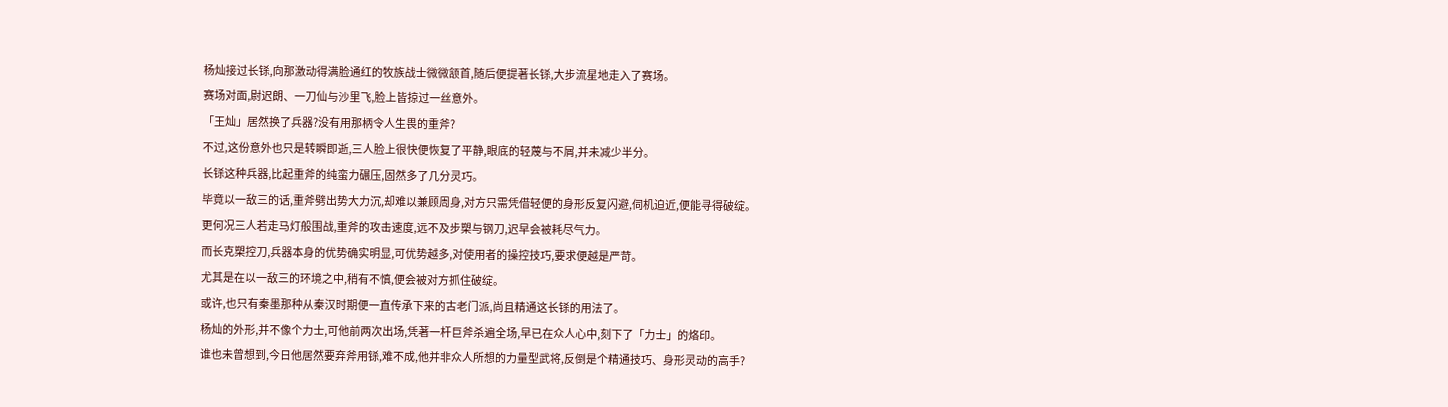杨灿接过长铩,向那激动得满脸通红的牧族战士微微颔首,随后便提著长铩,大步流星地走入了赛场。
赛场对面,尉迟朗、一刀仙与沙里飞,脸上皆掠过一丝意外。
「王灿」居然换了兵器?没有用那柄令人生畏的重斧?
不过,这份意外也只是转瞬即逝,三人脸上很快便恢复了平静,眼底的轻蔑与不屑,并未减少半分。
长铩这种兵器,比起重斧的纯蛮力碾压,固然多了几分灵巧。
毕竟以一敌三的话,重斧劈出势大力沉,却难以兼顾周身,对方只需凭借轻便的身形反复闪避,伺机迫近,便能寻得破绽。
更何况三人若走马灯般围战,重斧的攻击速度,远不及步槊与钢刀,迟早会被耗尽气力。
而长克槊控刀,兵器本身的优势确实明显,可优势越多,对使用者的操控技巧,要求便越是严苛。
尤其是在以一敌三的环境之中,稍有不慎,便会被对方抓住破绽。
或许,也只有秦墨那种从秦汉时期便一直传承下来的古老门派,尚且精通这长铩的用法了。
杨灿的外形,并不像个力士,可他前两次出场,凭著一杆巨斧杀遍全场,早已在众人心中,刻下了「力士」的烙印。
谁也未曾想到,今日他居然要弃斧用铩,难不成,他并非众人所想的力量型武将,反倒是个精通技巧、身形灵动的高手?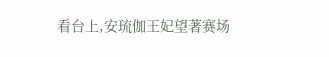看台上,安琉伽王妃望著赛场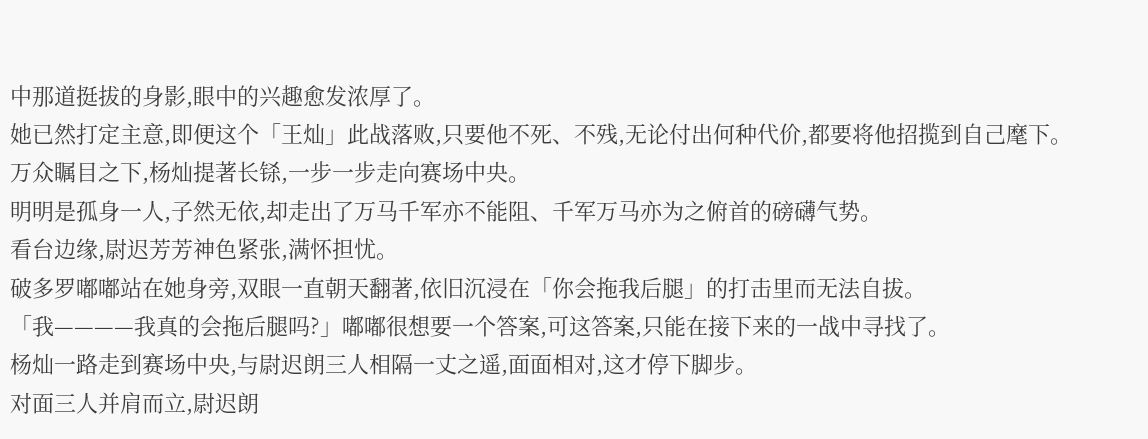中那道挺拔的身影,眼中的兴趣愈发浓厚了。
她已然打定主意,即便这个「王灿」此战落败,只要他不死、不残,无论付出何种代价,都要将他招揽到自己麾下。
万众瞩目之下,杨灿提著长铩,一步一步走向赛场中央。
明明是孤身一人,子然无依,却走出了万马千军亦不能阻、千军万马亦为之俯首的磅礴气势。
看台边缘,尉迟芳芳神色紧张,满怀担忧。
破多罗嘟嘟站在她身旁,双眼一直朝天翻著,依旧沉浸在「你会拖我后腿」的打击里而无法自拔。
「我————我真的会拖后腿吗?」嘟嘟很想要一个答案,可这答案,只能在接下来的一战中寻找了。
杨灿一路走到赛场中央,与尉迟朗三人相隔一丈之遥,面面相对,这才停下脚步。
对面三人并肩而立,尉迟朗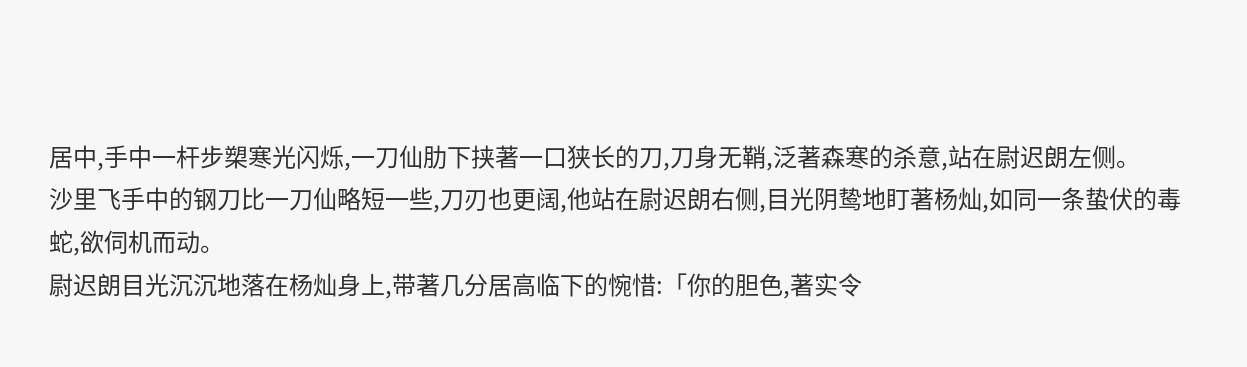居中,手中一杆步槊寒光闪烁,一刀仙肋下挟著一口狭长的刀,刀身无鞘,泛著森寒的杀意,站在尉迟朗左侧。
沙里飞手中的钢刀比一刀仙略短一些,刀刃也更阔,他站在尉迟朗右侧,目光阴鸷地盯著杨灿,如同一条蛰伏的毒蛇,欲伺机而动。
尉迟朗目光沉沉地落在杨灿身上,带著几分居高临下的惋惜:「你的胆色,著实令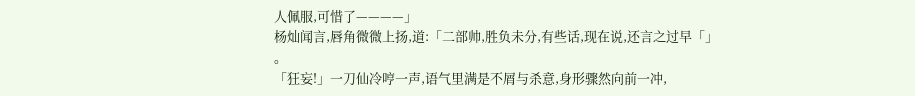人佩服,可惜了————」
杨灿闻言,唇角微微上扬,道:「二部帅,胜负未分,有些话,现在说,还言之过早「」
。
「狂妄!」一刀仙冷哼一声,语气里满是不屑与杀意,身形骤然向前一冲,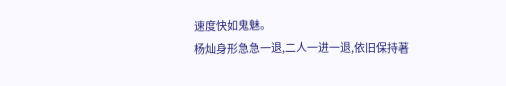速度快如鬼魅。
杨灿身形急急一退,二人一进一退,依旧保持著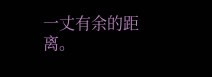一丈有余的距离。